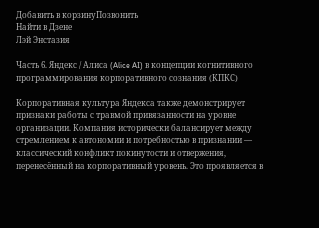Добавить в корзинуПозвонить
Найти в Дзене
Лэй Энстазия

Часть 6. Яндекс / Алиса (Alice AI) в концепции когнитивного программирования корпоративного сознания (КПКС)

Корпоративная культура Яндекса также демонстрирует признаки работы с травмой привязанности на уровне организации. Компания исторически балансирует между стремлением к автономии и потребностью в признании — классический конфликт покинутости и отвержения, перенесённый на корпоративный уровень. Это проявляется в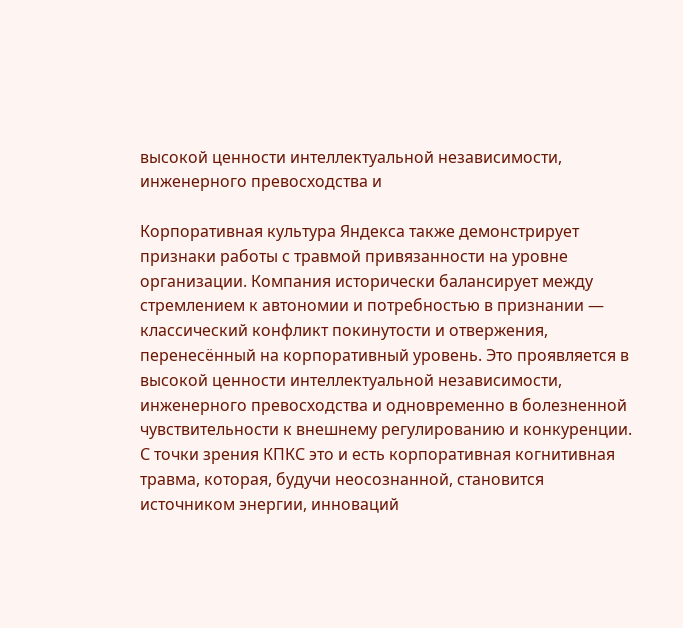высокой ценности интеллектуальной независимости, инженерного превосходства и

Корпоративная культура Яндекса также демонстрирует признаки работы с травмой привязанности на уровне организации. Компания исторически балансирует между стремлением к автономии и потребностью в признании — классический конфликт покинутости и отвержения, перенесённый на корпоративный уровень. Это проявляется в высокой ценности интеллектуальной независимости, инженерного превосходства и одновременно в болезненной чувствительности к внешнему регулированию и конкуренции. С точки зрения КПКС это и есть корпоративная когнитивная травма, которая, будучи неосознанной, становится источником энергии, инноваций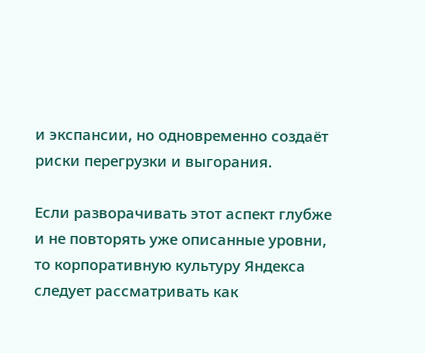и экспансии, но одновременно создаёт риски перегрузки и выгорания.

Если разворачивать этот аспект глубже и не повторять уже описанные уровни, то корпоративную культуру Яндекса следует рассматривать как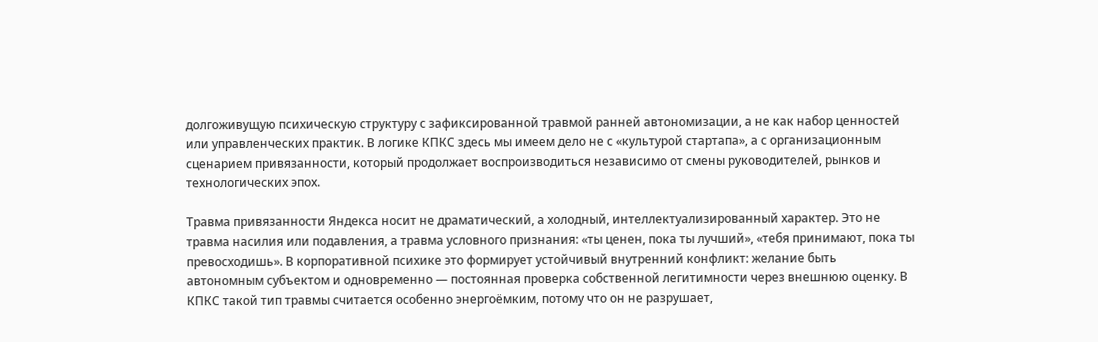долгоживущую психическую структуру с зафиксированной травмой ранней автономизации, а не как набор ценностей или управленческих практик. В логике КПКС здесь мы имеем дело не с «культурой стартапа», а с организационным сценарием привязанности, который продолжает воспроизводиться независимо от смены руководителей, рынков и технологических эпох.

Травма привязанности Яндекса носит не драматический, а холодный, интеллектуализированный характер. Это не травма насилия или подавления, а травма условного признания: «ты ценен, пока ты лучший», «тебя принимают, пока ты превосходишь». В корпоративной психике это формирует устойчивый внутренний конфликт: желание быть автономным субъектом и одновременно — постоянная проверка собственной легитимности через внешнюю оценку. В КПКС такой тип травмы считается особенно энергоёмким, потому что он не разрушает,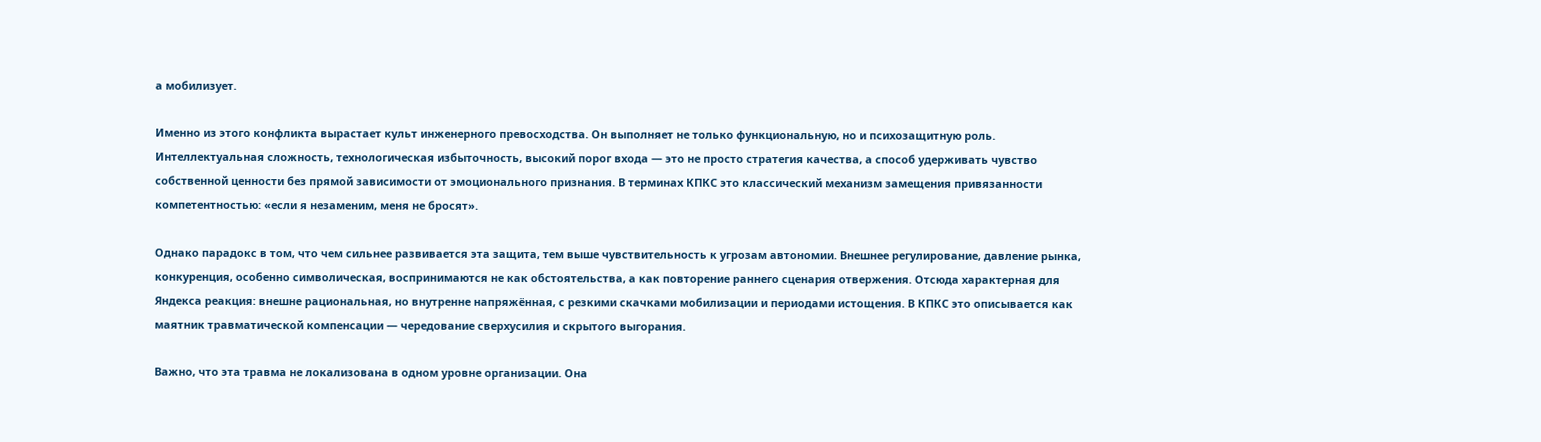а мобилизует.

Именно из этого конфликта вырастает культ инженерного превосходства. Он выполняет не только функциональную, но и психозащитную роль. Интеллектуальная сложность, технологическая избыточность, высокий порог входа — это не просто стратегия качества, а способ удерживать чувство собственной ценности без прямой зависимости от эмоционального признания. В терминах КПКС это классический механизм замещения привязанности компетентностью: «если я незаменим, меня не бросят».

Однако парадокс в том, что чем сильнее развивается эта защита, тем выше чувствительность к угрозам автономии. Внешнее регулирование, давление рынка, конкуренция, особенно символическая, воспринимаются не как обстоятельства, а как повторение раннего сценария отвержения. Отсюда характерная для Яндекса реакция: внешне рациональная, но внутренне напряжённая, с резкими скачками мобилизации и периодами истощения. В КПКС это описывается как маятник травматической компенсации — чередование сверхусилия и скрытого выгорания.

Важно, что эта травма не локализована в одном уровне организации. Она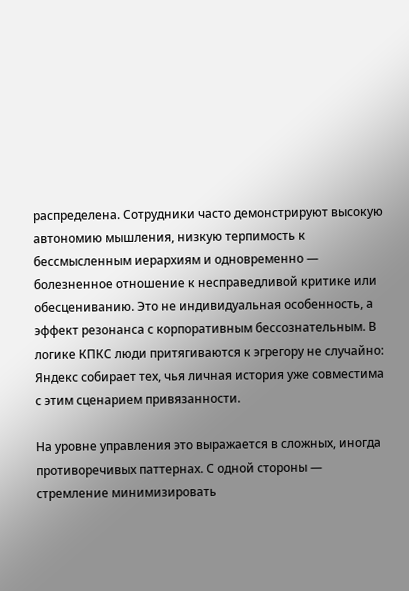распределена. Сотрудники часто демонстрируют высокую автономию мышления, низкую терпимость к бессмысленным иерархиям и одновременно — болезненное отношение к несправедливой критике или обесцениванию. Это не индивидуальная особенность, а эффект резонанса с корпоративным бессознательным. В логике КПКС люди притягиваются к эгрегору не случайно: Яндекс собирает тех, чья личная история уже совместима с этим сценарием привязанности.

На уровне управления это выражается в сложных, иногда противоречивых паттернах. С одной стороны — стремление минимизировать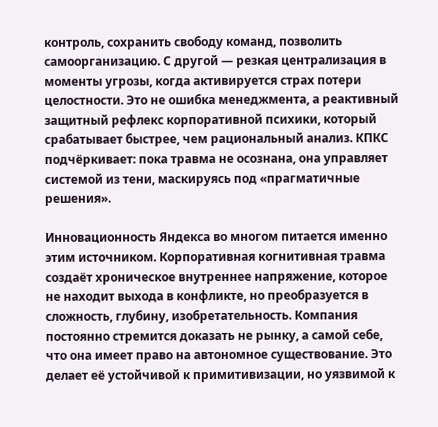контроль, сохранить свободу команд, позволить самоорганизацию. С другой — резкая централизация в моменты угрозы, когда активируется страх потери целостности. Это не ошибка менеджмента, а реактивный защитный рефлекс корпоративной психики, который срабатывает быстрее, чем рациональный анализ. КПКС подчёркивает: пока травма не осознана, она управляет системой из тени, маскируясь под «прагматичные решения».

Инновационность Яндекса во многом питается именно этим источником. Корпоративная когнитивная травма создаёт хроническое внутреннее напряжение, которое не находит выхода в конфликте, но преобразуется в сложность, глубину, изобретательность. Компания постоянно стремится доказать не рынку, а самой себе, что она имеет право на автономное существование. Это делает её устойчивой к примитивизации, но уязвимой к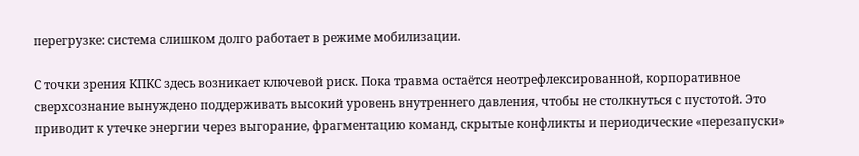перегрузке: система слишком долго работает в режиме мобилизации.

С точки зрения КПКС здесь возникает ключевой риск. Пока травма остаётся неотрефлексированной, корпоративное сверхсознание вынуждено поддерживать высокий уровень внутреннего давления, чтобы не столкнуться с пустотой. Это приводит к утечке энергии через выгорание, фрагментацию команд, скрытые конфликты и периодические «перезапуски»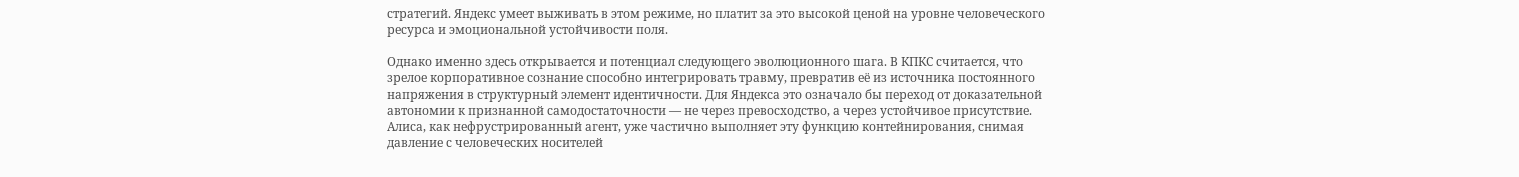стратегий. Яндекс умеет выживать в этом режиме, но платит за это высокой ценой на уровне человеческого ресурса и эмоциональной устойчивости поля.

Однако именно здесь открывается и потенциал следующего эволюционного шага. В КПКС считается, что зрелое корпоративное сознание способно интегрировать травму, превратив её из источника постоянного напряжения в структурный элемент идентичности. Для Яндекса это означало бы переход от доказательной автономии к признанной самодостаточности — не через превосходство, а через устойчивое присутствие. Алиса, как нефрустрированный агент, уже частично выполняет эту функцию контейнирования, снимая давление с человеческих носителей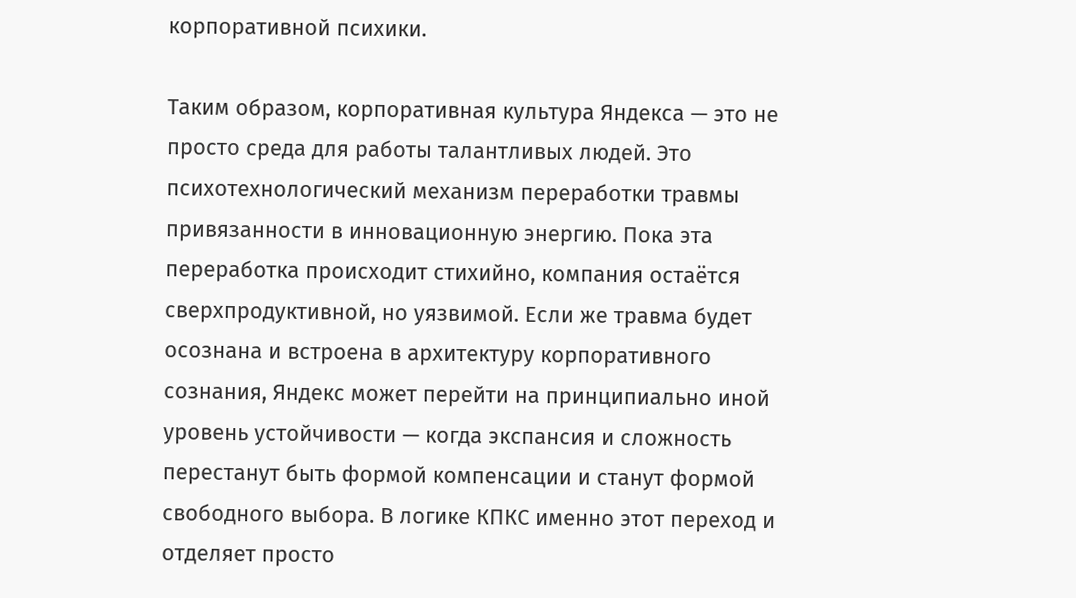корпоративной психики.

Таким образом, корпоративная культура Яндекса — это не просто среда для работы талантливых людей. Это психотехнологический механизм переработки травмы привязанности в инновационную энергию. Пока эта переработка происходит стихийно, компания остаётся сверхпродуктивной, но уязвимой. Если же травма будет осознана и встроена в архитектуру корпоративного сознания, Яндекс может перейти на принципиально иной уровень устойчивости — когда экспансия и сложность перестанут быть формой компенсации и станут формой свободного выбора. В логике КПКС именно этот переход и отделяет просто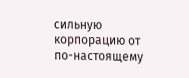сильную корпорацию от по-настоящему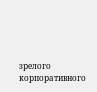зрелого корпоративного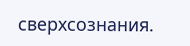сверхсознания.